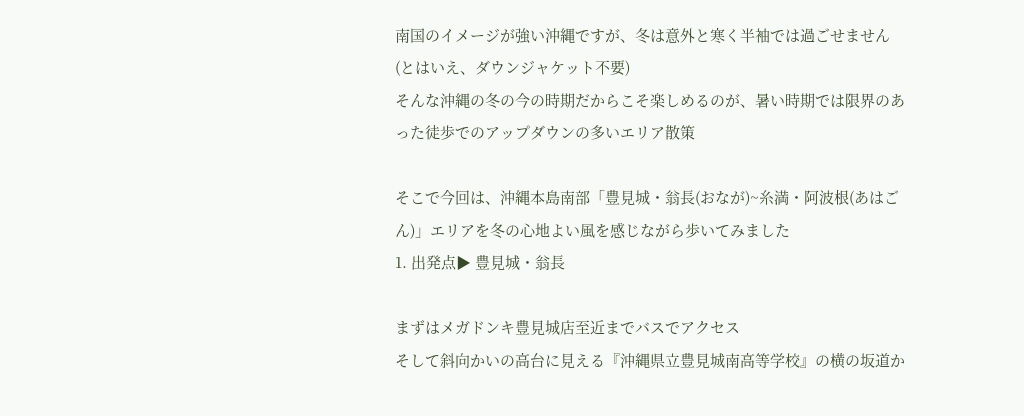南国のイメージが強い沖縄ですが、冬は意外と寒く半袖では過ごせません
(とはいえ、ダウンジャケット不要)
そんな沖縄の冬の今の時期だからこそ楽しめるのが、暑い時期では限界のあった徒歩でのアップダウンの多いエリア散策

そこで今回は、沖縄本島南部「豊見城・翁長(おなが)~糸満・阿波根(あはごん)」エリアを冬の心地よい風を感じながら歩いてみました
1. 出発点▶ 豊見城・翁長

まずはメガドンキ豊見城店至近までバスでアクセス
そして斜向かいの高台に見える『沖縄県立豊見城南高等学校』の横の坂道か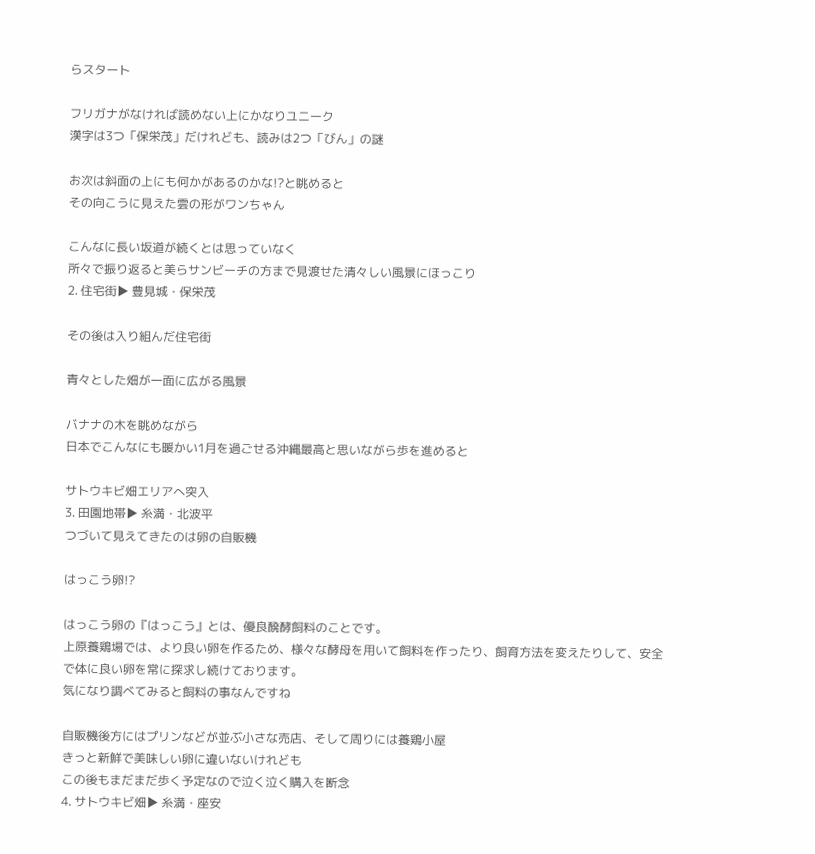らスタート

フリガナがなければ読めない上にかなりユニーク
漢字は3つ「保栄茂」だけれども、読みは2つ「びん」の謎

お次は斜面の上にも何かがあるのかな!?と眺めると
その向こうに見えた雲の形がワンちゃん

こんなに長い坂道が続くとは思っていなく
所々で振り返ると美らサンビーチの方まで見渡せた清々しい風景にほっこり
2. 住宅街▶ 豊見城・保栄茂

その後は入り組んだ住宅街

青々とした畑が一面に広がる風景

バナナの木を眺めながら
日本でこんなにも暖かい1月を過ごせる沖縄最高と思いながら歩を進めると

サトウキビ畑エリアへ突入
3. 田園地帯▶ 糸満・北波平
つづいて見えてきたのは卵の自販機

はっこう卵!?

はっこう卵の『はっこう』とは、優良醗酵飼料のことです。
上原養鶏場では、より良い卵を作るため、様々な酵母を用いて飼料を作ったり、飼育方法を変えたりして、安全で体に良い卵を常に探求し続けております。
気になり調べてみると飼料の事なんですね

自販機後方にはプリンなどが並ぶ小さな売店、そして周りには養鶏小屋
きっと新鮮で美味しい卵に違いないけれども
この後もまだまだ歩く予定なので泣く泣く購入を断念
4. サトウキビ畑▶ 糸満・座安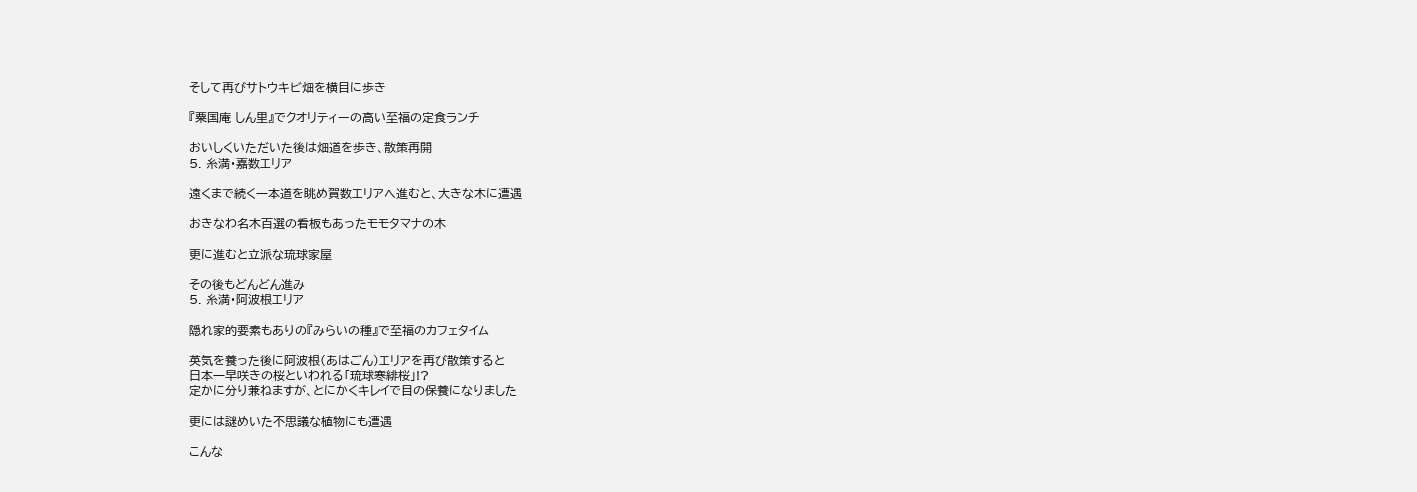そして再びサトウキビ畑を横目に歩き

『粟国庵 しん里』でクオリティーの高い至福の定食ランチ

おいしくいただいた後は畑道を歩き、散策再開
5. 糸満・嘉数エリア

遠くまで続く一本道を眺め賀数エリアへ進むと、大きな木に遭遇

おきなわ名木百選の看板もあったモモタマナの木

更に進むと立派な琉球家屋

その後もどんどん進み
5. 糸満・阿波根エリア

隠れ家的要素もありの『みらいの種』で至福のカフェタイム

英気を養った後に阿波根(あはごん)エリアを再び散策すると
日本一早咲きの桜といわれる「琉球寒緋桜」!?
定かに分り兼ねますが、とにかくキレイで目の保養になりました

更には謎めいた不思議な植物にも遭遇

こんな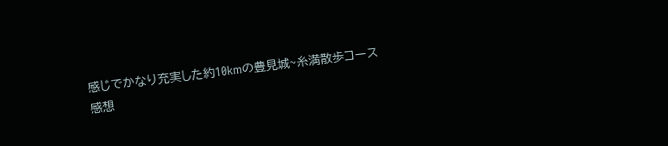感じでかなり充実した約10kmの豊見城~糸満散歩コース
感想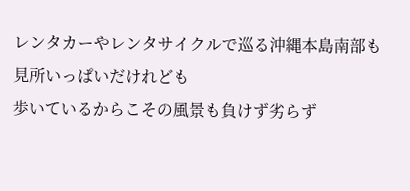レンタカーやレンタサイクルで巡る沖縄本島南部も見所いっぱいだけれども
歩いているからこその風景も負けず劣らず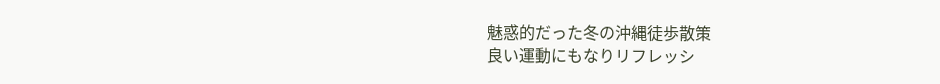魅惑的だった冬の沖縄徒歩散策
良い運動にもなりリフレッシ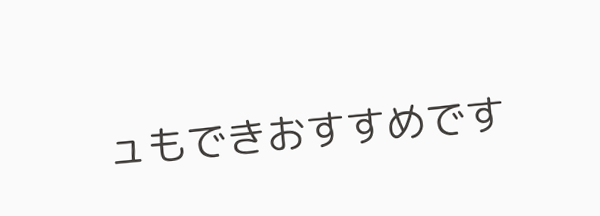ュもできおすすめです